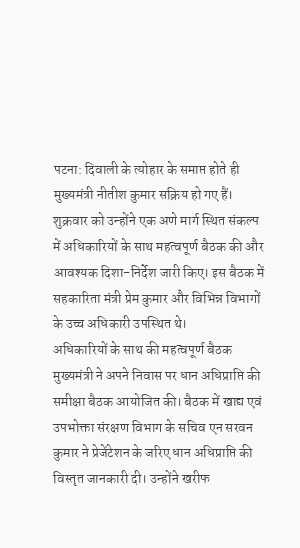पटना: दिवाली के त्योहार के समाप्त होते ही मुख्यमंत्री नीतीश कुमार सक्रिय हो गए हैं। शुक्रवार को उन्होंने एक अणे मार्ग स्थित संकल्प में अधिकारियों के साथ महत्वपूर्ण बैठक की और आवश्यक दिशा-निर्देश जारी किए। इस बैठक में सहकारिता मंत्री प्रेम कुमार और विभिन्न विभागों के उच्च अधिकारी उपस्थित थे।
अधिकारियों के साथ की महत्वपूर्ण बैठक
मुख्यमंत्री ने अपने निवास पर धान अधिप्राप्ति की समीक्षा बैठक आयोजित की। बैठक में खाद्य एवं उपभोक्ता संरक्षण विभाग के सचिव एन सरवन कुमार ने प्रेजेंटेशन के जरिए धान अधिप्राप्ति की विस्तृत जानकारी दी। उन्होंने खरीफ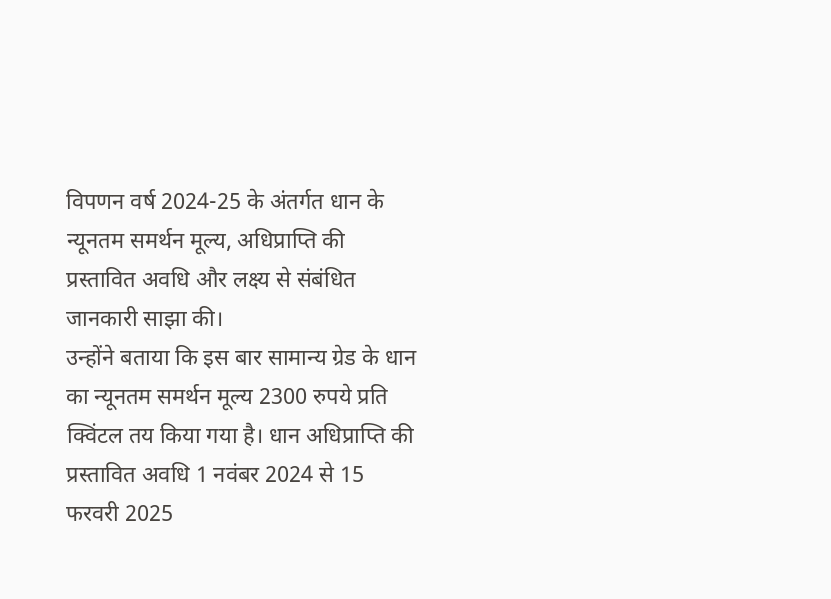विपणन वर्ष 2024-25 के अंतर्गत धान के न्यूनतम समर्थन मूल्य, अधिप्राप्ति की प्रस्तावित अवधि और लक्ष्य से संबंधित जानकारी साझा की।
उन्होंने बताया कि इस बार सामान्य ग्रेड के धान का न्यूनतम समर्थन मूल्य 2300 रुपये प्रति क्विंटल तय किया गया है। धान अधिप्राप्ति की प्रस्तावित अवधि 1 नवंबर 2024 से 15 फरवरी 2025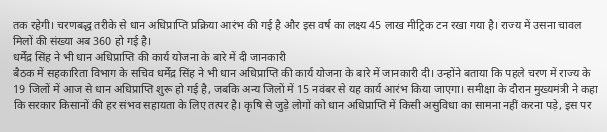तक रहेगी। चरणबद्ध तरीके से धान अधिप्राप्ति प्रक्रिया आरंभ की गई है और इस वर्ष का लक्ष्य 45 लाख मीट्रिक टन रखा गया है। राज्य में उसना चावल मिलों की संख्या अब 360 हो गई है।
धर्मेंद्र सिंह ने भी धान अधिप्राप्ति की कार्य योजना के बारे में दी जानकारी
बैठक में सहकारिता विभाग के सचिव धर्मेंद्र सिंह ने भी धान अधिप्राप्ति की कार्य योजना के बारे में जानकारी दी। उन्होंने बताया कि पहले चरण में राज्य के 19 जिलों में आज से धान अधिप्राप्ति शुरू हो गई है, जबकि अन्य जिलों में 15 नवंबर से यह कार्य आरंभ किया जाएगा। समीक्षा के दौरान मुख्यमंत्री ने कहा कि सरकार किसानों की हर संभव सहायता के लिए तत्पर है। कृषि से जुड़े लोगों को धान अधिप्राप्ति में किसी असुविधा का सामना नहीं करना पड़े, इस पर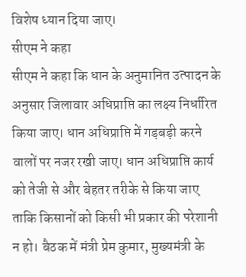विशेष ध्यान दिया जाए।
सीएम ने कहा
सीएम ने कहा कि धान के अनुमानित उत्पादन के अनुसार जिलावार अधिप्राप्ति का लक्ष्य निर्धारित किया जाए। धान अधिप्राप्ति में गड़बड़ी करने वालों पर नजर रखी जाए। धान अधिप्राप्ति कार्य को तेजी से और बेहतर तरीके से किया जाए ताकि किसानों को किसी भी प्रकार की परेशानी न हो। बैठक में मंत्री प्रेम कुमार, मुख्यमंत्री के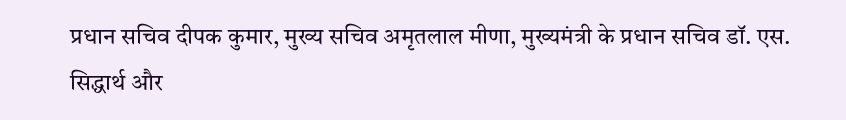प्रधान सचिव दीपक कुमार, मुख्य सचिव अमृतलाल मीणा, मुख्यमंत्री के प्रधान सचिव डॉ. एस. सिद्धार्थ और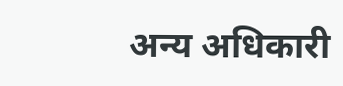अन्य अधिकारी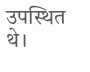उपस्थित थे।